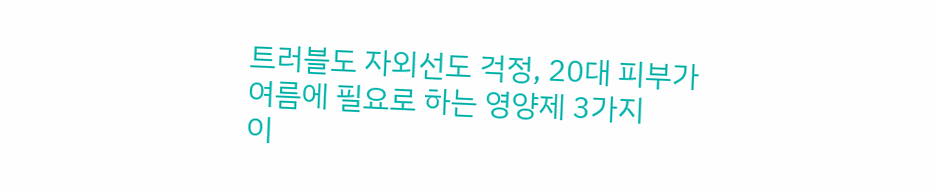트러블도 자외선도 걱정, 20대 피부가 여름에 필요로 하는 영양제 3가지
이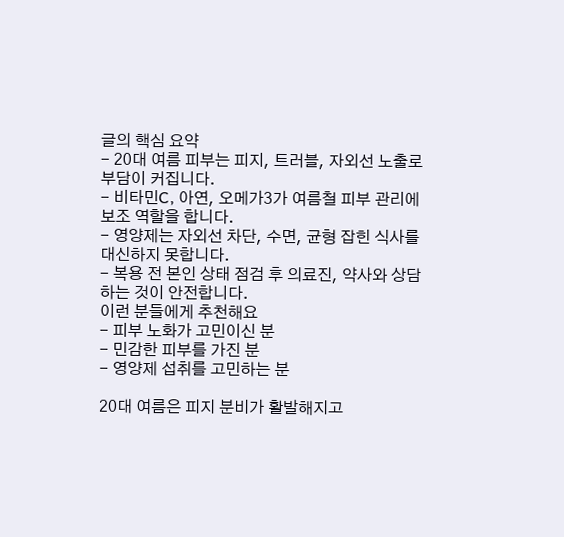글의 핵심 요약
- 20대 여름 피부는 피지, 트러블, 자외선 노출로 부담이 커집니다.
- 비타민C, 아연, 오메가3가 여름철 피부 관리에 보조 역할을 합니다.
- 영양제는 자외선 차단, 수면, 균형 잡힌 식사를 대신하지 못합니다.
- 복용 전 본인 상태 점검 후 의료진, 약사와 상담하는 것이 안전합니다.
이런 분들에게 추천해요
- 피부 노화가 고민이신 분
- 민감한 피부를 가진 분
- 영양제 섭취를 고민하는 분

20대 여름은 피지 분비가 활발해지고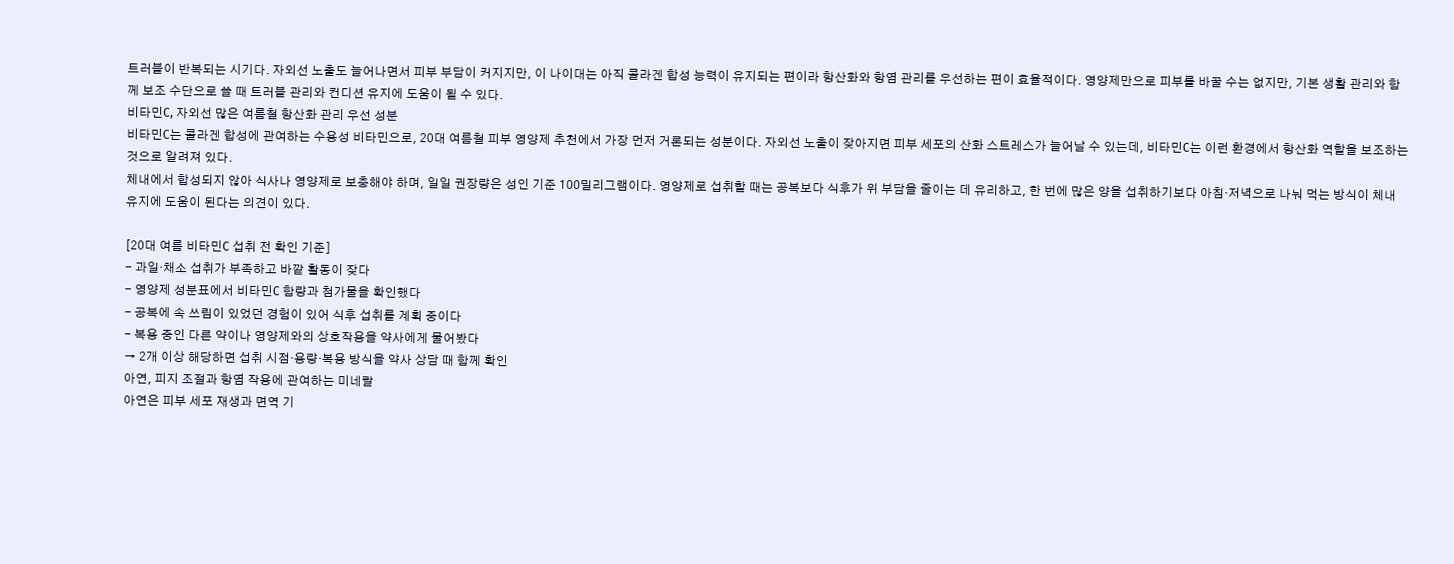트러블이 반복되는 시기다. 자외선 노출도 늘어나면서 피부 부담이 커지지만, 이 나이대는 아직 콜라겐 합성 능력이 유지되는 편이라 항산화와 항염 관리를 우선하는 편이 효율적이다. 영양제만으로 피부를 바꿀 수는 없지만, 기본 생활 관리와 함께 보조 수단으로 쓸 때 트러블 관리와 컨디션 유지에 도움이 될 수 있다.
비타민C, 자외선 많은 여름철 항산화 관리 우선 성분
비타민C는 콜라겐 합성에 관여하는 수용성 비타민으로, 20대 여름철 피부 영양제 추천에서 가장 먼저 거론되는 성분이다. 자외선 노출이 잦아지면 피부 세포의 산화 스트레스가 늘어날 수 있는데, 비타민C는 이런 환경에서 항산화 역할을 보조하는 것으로 알려져 있다.
체내에서 합성되지 않아 식사나 영양제로 보충해야 하며, 일일 권장량은 성인 기준 100밀리그램이다. 영양제로 섭취할 때는 공복보다 식후가 위 부담을 줄이는 데 유리하고, 한 번에 많은 양을 섭취하기보다 아침·저녁으로 나눠 먹는 방식이 체내 유지에 도움이 된다는 의견이 있다.

[20대 여름 비타민C 섭취 전 확인 기준]
- 과일·채소 섭취가 부족하고 바깥 활동이 잦다
- 영양제 성분표에서 비타민C 함량과 첨가물을 확인했다
- 공복에 속 쓰림이 있었던 경험이 있어 식후 섭취를 계획 중이다
- 복용 중인 다른 약이나 영양제와의 상호작용을 약사에게 물어봤다
→ 2개 이상 해당하면 섭취 시점·용량·복용 방식을 약사 상담 때 함께 확인
아연, 피지 조절과 항염 작용에 관여하는 미네랄
아연은 피부 세포 재생과 면역 기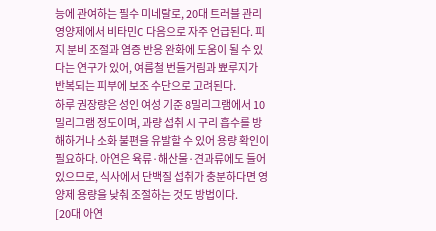능에 관여하는 필수 미네랄로, 20대 트러블 관리 영양제에서 비타민C 다음으로 자주 언급된다. 피지 분비 조절과 염증 반응 완화에 도움이 될 수 있다는 연구가 있어, 여름철 번들거림과 뾰루지가 반복되는 피부에 보조 수단으로 고려된다.
하루 권장량은 성인 여성 기준 8밀리그램에서 10밀리그램 정도이며, 과량 섭취 시 구리 흡수를 방해하거나 소화 불편을 유발할 수 있어 용량 확인이 필요하다. 아연은 육류·해산물·견과류에도 들어 있으므로, 식사에서 단백질 섭취가 충분하다면 영양제 용량을 낮춰 조절하는 것도 방법이다.
[20대 아연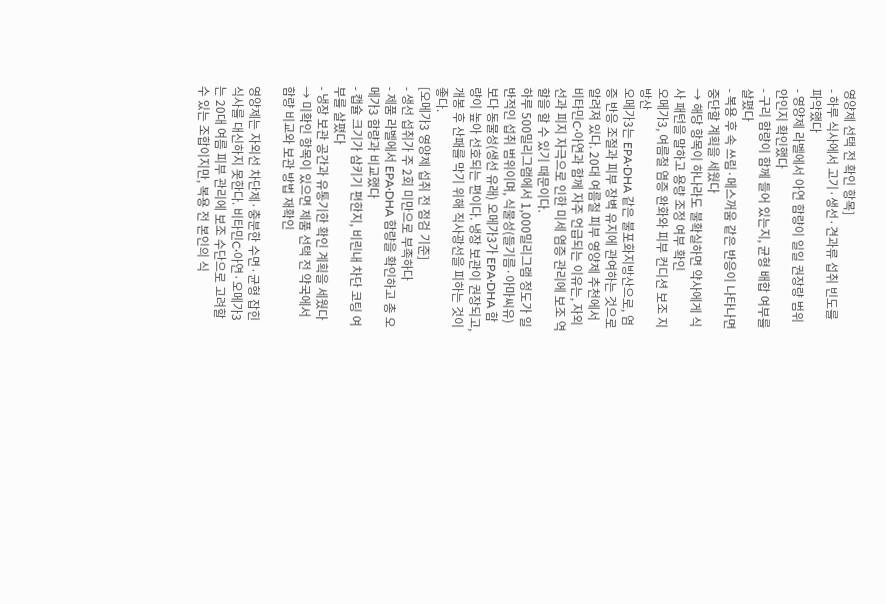영양제 선택 전 확인 항목]
- 하루 식사에서 고기·생선·견과류 섭취 빈도를 파악했다
- 영양제 라벨에서 아연 함량이 일일 권장량 범위 안인지 확인했다
- 구리 함량이 함께 들어 있는지, 균형 배합 여부를 살폈다
- 복용 후 속 쓰림·메스꺼움 같은 반응이 나타나면 중단할 계획을 세웠다
→ 해당 항목이 하나라도 불확실하면 약사에게 식사 패턴을 말하고 용량 조정 여부 확인
오메가3, 여름철 염증 완화와 피부 컨디션 보조 지방산
오메가3는 EPA·DHA 같은 불포화지방산으로, 염증 반응 조절과 피부 장벽 유지에 관여하는 것으로 알려져 있다. 20대 여름철 피부 영양제 추천에서 비타민C·아연과 함께 자주 언급되는 이유는, 자외선과 피지 자극으로 인한 미세 염증 관리에 보조 역할을 할 수 있기 때문이다.
하루 500밀리그램에서 1,000밀리그램 정도가 일반적인 섭취 범위이며, 식물성(들기름·아마씨유)보다 동물성(생선 유래) 오메가3가 EPA·DHA 함량이 높아 선호되는 편이다. 냉장 보관이 권장되고, 개봉 후 산패를 막기 위해 직사광선을 피하는 것이 좋다.
[오메가3 영양제 섭취 전 점검 기준]
- 생선 섭취가 주 2회 미만으로 부족하다
- 제품 라벨에서 EPA·DHA 함량을 확인하고 총 오메가3 함량과 비교했다
- 캡슐 크기가 삼키기 편한지, 비린내 차단 코팅 여부를 살폈다
- 냉장 보관 공간과 유통기한 확인 계획을 세웠다
→ 미확인 항목이 있으면 제품 선택 전 약국에서 함량 비교와 보관 방법 재확인

영양제는 자외선 차단제·충분한 수면·균형 잡힌 식사를 대신하지 못한다. 비타민C·아연·오메가3는 20대 여름 피부 관리에 보조 수단으로 고려할 수 있는 조합이지만, 복용 전 본인의 식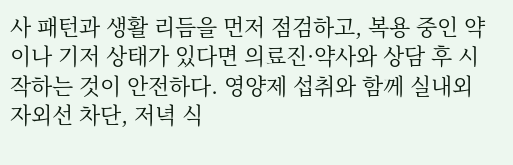사 패턴과 생활 리듬을 먼저 점검하고, 복용 중인 약이나 기저 상태가 있다면 의료진·약사와 상담 후 시작하는 것이 안전하다. 영양제 섭취와 함께 실내외 자외선 차단, 저녁 식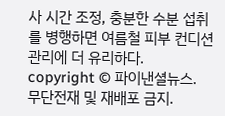사 시간 조정, 충분한 수분 섭취를 병행하면 여름철 피부 컨디션 관리에 더 유리하다.
copyright © 파이낸셜뉴스. 무단전재 및 재배포 금지.